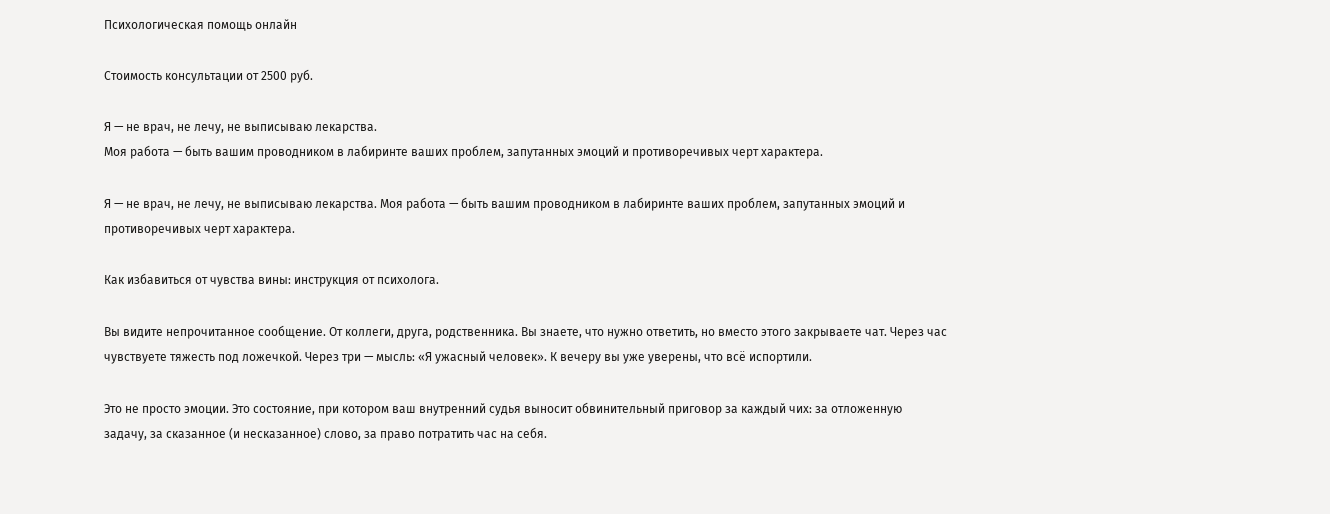Психологическая помощь онлайн

Стоимость консультации от 2500 руб.

Я — не врач, не лечу, не выписываю лекарства.
Моя работа — быть вашим проводником в лабиринте ваших проблем, запутанных эмоций и противоречивых черт характера.

Я — не врач, не лечу, не выписываю лекарства. Моя работа — быть вашим проводником в лабиринте ваших проблем, запутанных эмоций и противоречивых черт характера.

Как избавиться от чувства вины: инструкция от психолога.

Вы видите непрочитанное сообщение. От коллеги, друга, родственника. Вы знаете, что нужно ответить, но вместо этого закрываете чат. Через час чувствуете тяжесть под ложечкой. Через три — мысль: «Я ужасный человек». К вечеру вы уже уверены, что всё испортили.

Это не просто эмоции. Это состояние, при котором ваш внутренний судья выносит обвинительный приговор за каждый чих: за отложенную задачу, за сказанное (и несказанное) слово, за право потратить час на себя.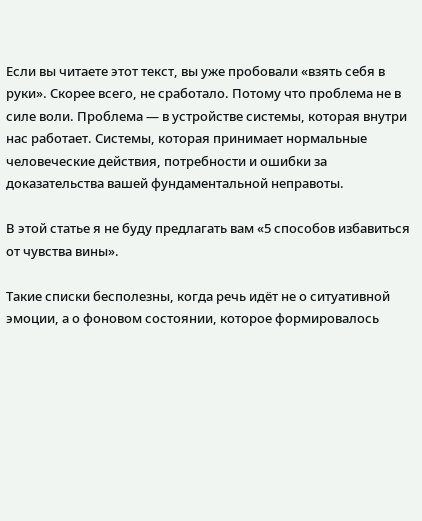Если вы читаете этот текст, вы уже пробовали «взять себя в руки». Скорее всего, не сработало. Потому что проблема не в силе воли. Проблема — в устройстве системы, которая внутри нас работает. Системы, которая принимает нормальные человеческие действия, потребности и ошибки за доказательства вашей фундаментальной неправоты.

В этой статье я не буду предлагать вам «5 способов избавиться от чувства вины».

Такие списки бесполезны, когда речь идёт не о ситуативной эмоции, а о фоновом состоянии, которое формировалось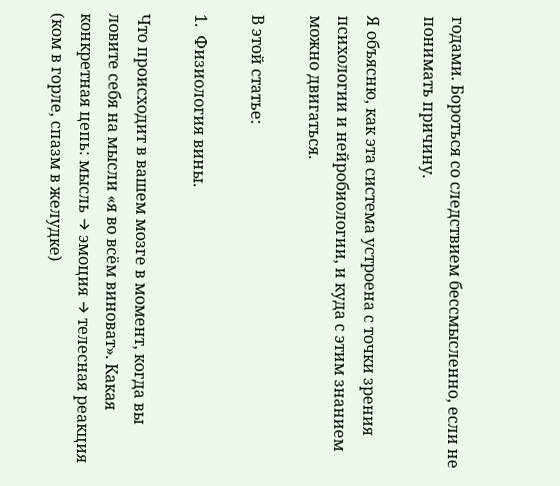годами. Бороться со следствием бессмысленно, если не понимать причину.

Я объясню, как эта система устроена с точки зрения психологии и нейробиологии, и куда с этим знанием можно двигаться.

В этой статье:

1.  Физиология вины.

Что происходит в вашем мозге в момент, когда вы ловите себя на мысли «я во всём виноват». Какая конкретная цепь: мысль → эмоция → телесная реакция (ком в горле, спазм в желудке)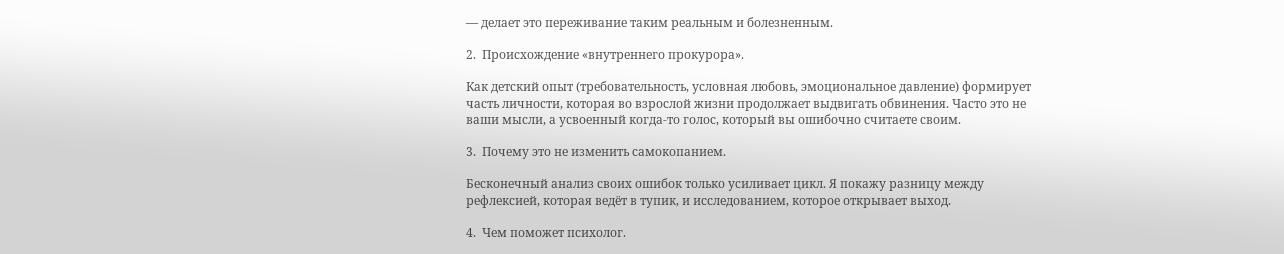— делает это переживание таким реальным и болезненным.

2.  Происхождение «внутреннего прокурора».

Как детский опыт (требовательность, условная любовь, эмоциональное давление) формирует часть личности, которая во взрослой жизни продолжает выдвигать обвинения. Часто это не ваши мысли, а усвоенный когда-то голос, который вы ошибочно считаете своим.

3.  Почему это не изменить самокопанием.

Бесконечный анализ своих ошибок только усиливает цикл. Я покажу разницу между рефлексией, которая ведёт в тупик, и исследованием, которое открывает выход.

4.  Чем поможет психолог.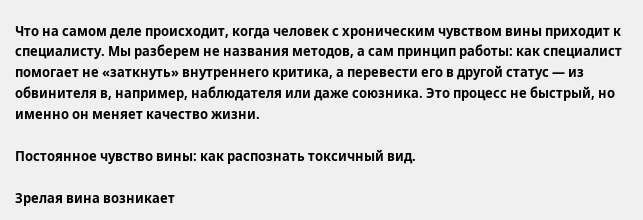Что на самом деле происходит, когда человек с хроническим чувством вины приходит к специалисту. Мы разберем не названия методов, а сам принцип работы: как специалист помогает не «заткнуть» внутреннего критика, а перевести его в другой статус — из обвинителя в, например, наблюдателя или даже союзника. Это процесс не быстрый, но именно он меняет качество жизни.

Постоянное чувство вины: как распознать токсичный вид.

Зрелая вина возникает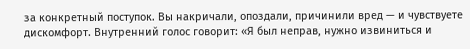за конкретный поступок. Вы накричали, опоздали, причинили вред — и чувствуете дискомфорт. Внутренний голос говорит: «Я был неправ, нужно извиниться и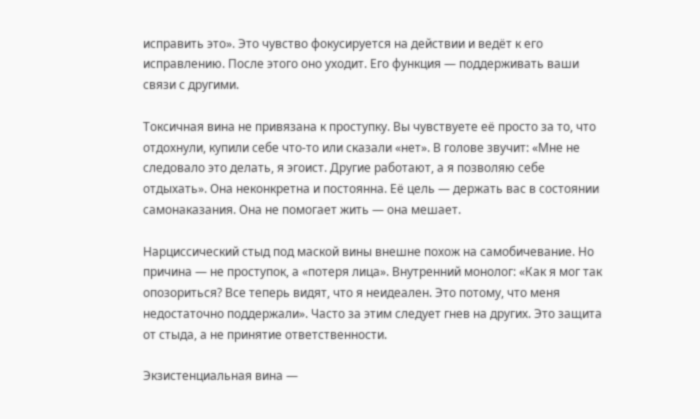исправить это». Это чувство фокусируется на действии и ведёт к его исправлению. После этого оно уходит. Его функция — поддерживать ваши связи с другими.

Токсичная вина не привязана к проступку. Вы чувствуете её просто за то, что отдохнули, купили себе что-то или сказали «нет». В голове звучит: «Мне не следовало это делать, я эгоист. Другие работают, а я позволяю себе отдыхать». Она неконкретна и постоянна. Её цель — держать вас в состоянии самонаказания. Она не помогает жить — она мешает.

Нарциссический стыд под маской вины внешне похож на самобичевание. Но причина — не проступок, а «потеря лица». Внутренний монолог: «Как я мог так опозориться? Все теперь видят, что я неидеален. Это потому, что меня недостаточно поддержали». Часто за этим следует гнев на других. Это защита от стыда, а не принятие ответственности.

Экзистенциальная вина —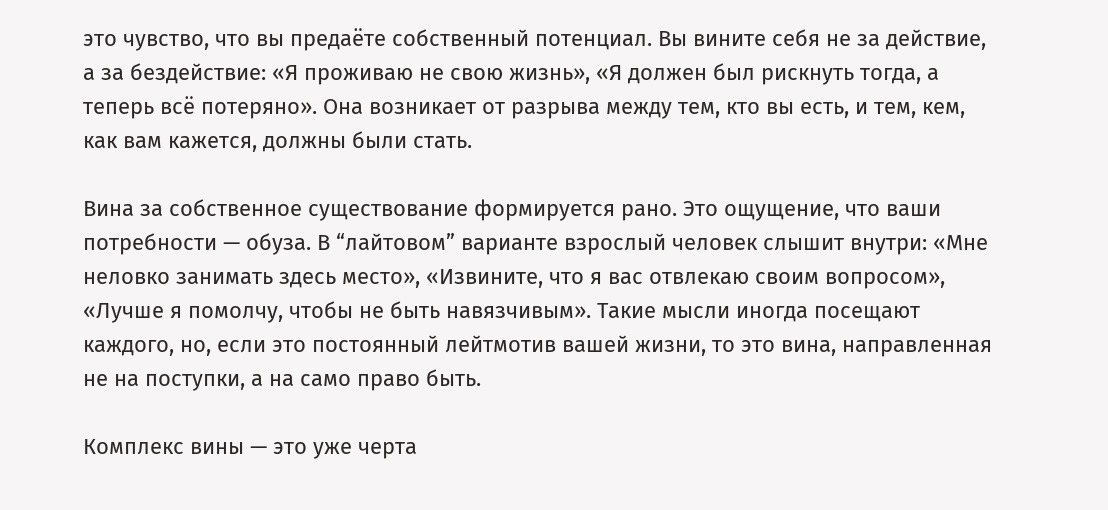это чувство, что вы предаёте собственный потенциал. Вы вините себя не за действие, а за бездействие: «Я проживаю не свою жизнь», «Я должен был рискнуть тогда, а теперь всё потеряно». Она возникает от разрыва между тем, кто вы есть, и тем, кем, как вам кажется, должны были стать.

Вина за собственное существование формируется рано. Это ощущение, что ваши потребности — обуза. В “лайтовом” варианте взрослый человек слышит внутри: «Мне неловко занимать здесь место», «Извините, что я вас отвлекаю своим вопросом», «Лучше я помолчу, чтобы не быть навязчивым». Такие мысли иногда посещают каждого, но, если это постоянный лейтмотив вашей жизни, то это вина, направленная не на поступки, а на само право быть.

Комплекс вины — это уже черта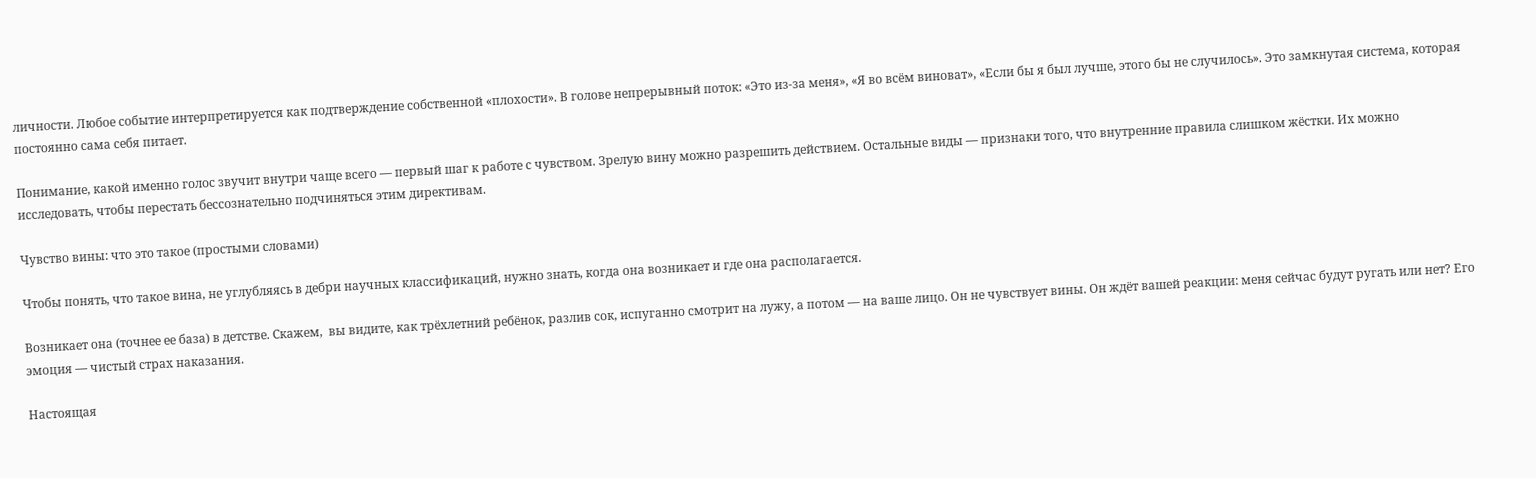личности. Любое событие интерпретируется как подтверждение собственной «плохости». В голове непрерывный поток: «Это из-за меня», «Я во всём виноват», «Если бы я был лучше, этого бы не случилось». Это замкнутая система, которая постоянно сама себя питает.

Понимание, какой именно голос звучит внутри чаще всего — первый шаг к работе с чувством. Зрелую вину можно разрешить действием. Остальные виды — признаки того, что внутренние правила слишком жёстки. Их можно исследовать, чтобы перестать бессознательно подчиняться этим директивам.

Чувство вины: что это такое (простыми словами)

Чтобы понять, что такое вина, не углубляясь в дебри научных классификаций, нужно знать, когда она возникает и где она располагается.

Возникает она (точнее ее база) в детстве. Скажем,  вы видите, как трёхлетний ребёнок, разлив сок, испуганно смотрит на лужу, а потом — на ваше лицо. Он не чувствует вины. Он ждёт вашей реакции: меня сейчас будут ругать или нет? Его эмоция — чистый страх наказания.

Настоящая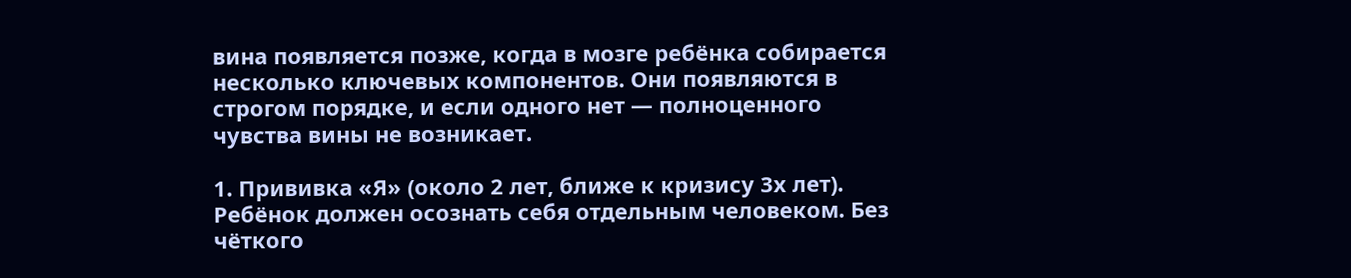вина появляется позже, когда в мозге ребёнка собирается несколько ключевых компонентов. Они появляются в строгом порядке, и если одного нет — полноценного чувства вины не возникает.

1. Прививка «Я» (около 2 лет, ближе к кризису 3х лет). Ребёнок должен осознать себя отдельным человеком. Без чёткого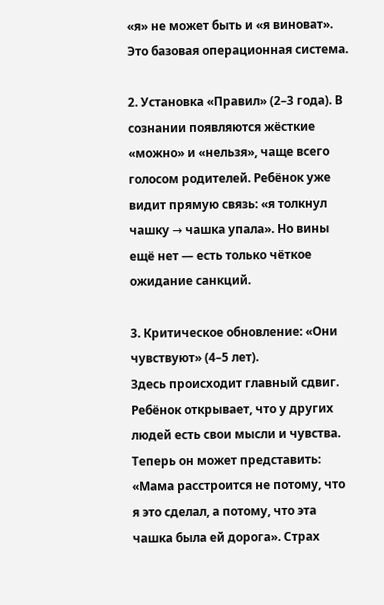«я» не может быть и «я виноват». Это базовая операционная система.

2. Установка «Правил» (2–3 года). В сознании появляются жёсткие «можно» и «нельзя», чаще всего голосом родителей. Ребёнок уже видит прямую связь: «я толкнул чашку → чашка упала». Но вины ещё нет — есть только чёткое ожидание санкций.

3. Критическое обновление: «Они чувствуют» (4–5 лет).
Здесь происходит главный сдвиг. Ребёнок открывает, что у других людей есть свои мысли и чувства. Теперь он может представить: «Мама расстроится не потому, что я это сделал, а потому, что эта чашка была ей дорога». Страх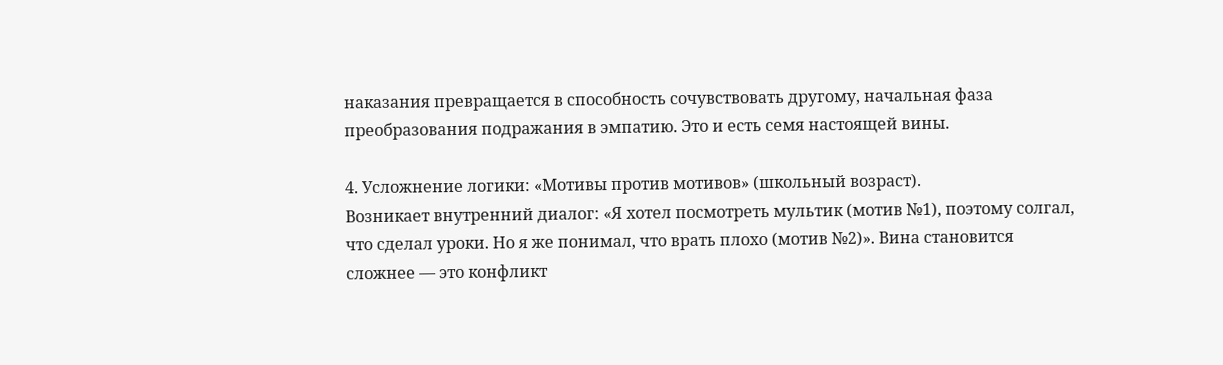наказания превращается в способность сочувствовать другому, начальная фаза преобразования подражания в эмпатию. Это и есть семя настоящей вины.

4. Усложнение логики: «Мотивы против мотивов» (школьный возраст).
Возникает внутренний диалог: «Я хотел посмотреть мультик (мотив №1), поэтому солгал, что сделал уроки. Но я же понимал, что врать плохо (мотив №2)». Вина становится сложнее — это конфликт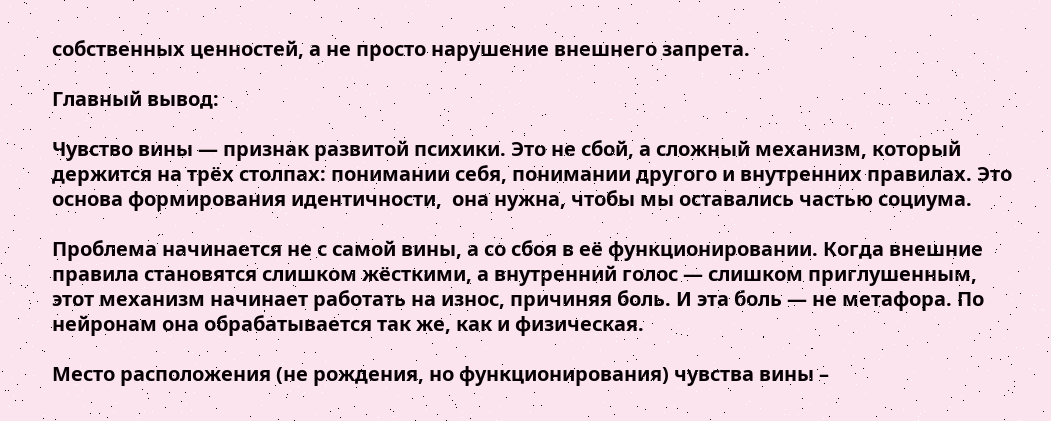собственных ценностей, а не просто нарушение внешнего запрета.

Главный вывод:

Чувство вины — признак развитой психики. Это не сбой, а сложный механизм, который держится на трёх столпах: понимании себя, понимании другого и внутренних правилах. Это основа формирования идентичности,  она нужна, чтобы мы оставались частью социума.

Проблема начинается не с самой вины, а со сбоя в её функционировании. Когда внешние правила становятся слишком жёсткими, а внутренний голос — слишком приглушенным, этот механизм начинает работать на износ, причиняя боль. И эта боль — не метафора. По нейронам она обрабатывается так же, как и физическая.

Место расположения (не рождения, но функционирования) чувства вины –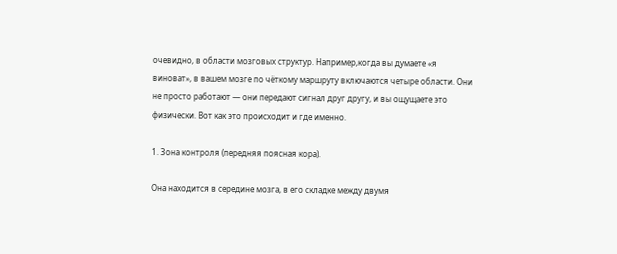очевидно, в области мозговых структур. Например,когда вы думаете «я виноват», в вашем мозге по чёткому маршруту включаются четыре области. Они не просто работают — они передают сигнал друг другу, и вы ощущаете это физически. Вот как это происходит и где именно.

1. Зона контроля (передняя поясная кора).

Она находится в середине мозга, в его складке между двумя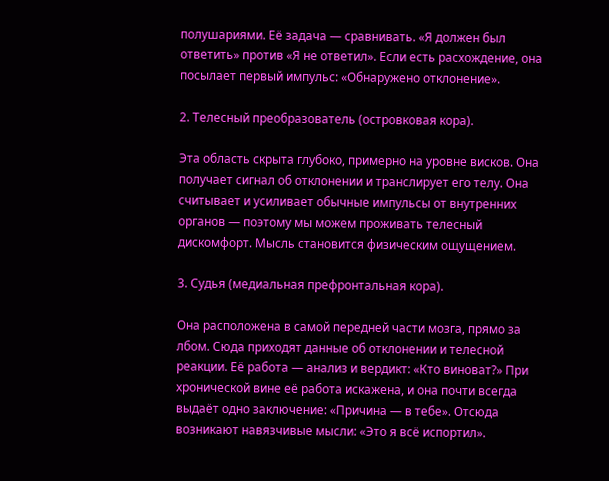полушариями. Её задача — сравнивать. «Я должен был ответить» против «Я не ответил». Если есть расхождение, она посылает первый импульс: «Обнаружено отклонение».

2. Телесный преобразователь (островковая кора).

Эта область скрыта глубоко, примерно на уровне висков. Она получает сигнал об отклонении и транслирует его телу. Она считывает и усиливает обычные импульсы от внутренних органов — поэтому мы можем проживать телесный дискомфорт. Мысль становится физическим ощущением.

3. Судья (медиальная префронтальная кора).

Она расположена в самой передней части мозга, прямо за лбом. Сюда приходят данные об отклонении и телесной реакции. Её работа — анализ и вердикт: «Кто виноват?» При хронической вине её работа искажена, и она почти всегда выдаёт одно заключение: «Причина — в тебе». Отсюда возникают навязчивые мысли: «Это я всё испортил».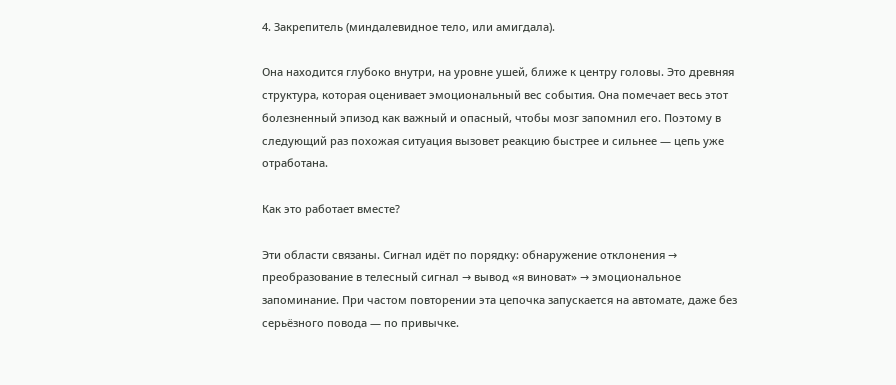4. Закрепитель (миндалевидное тело, или амигдала).

Она находится глубоко внутри, на уровне ушей, ближе к центру головы. Это древняя структура, которая оценивает эмоциональный вес события. Она помечает весь этот болезненный эпизод как важный и опасный, чтобы мозг запомнил его. Поэтому в следующий раз похожая ситуация вызовет реакцию быстрее и сильнее — цепь уже отработана.

Как это работает вместе?

Эти области связаны. Сигнал идёт по порядку: обнаружение отклонения → преобразование в телесный сигнал → вывод «я виноват» → эмоциональное запоминание. При частом повторении эта цепочка запускается на автомате, даже без серьёзного повода — по привычке.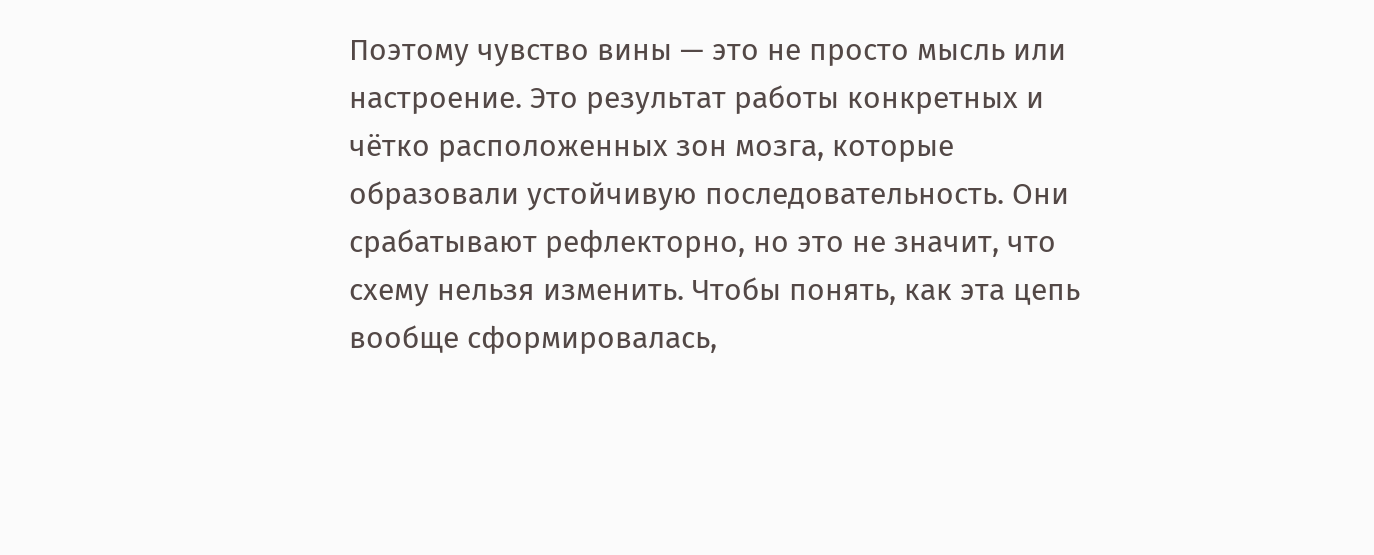Поэтому чувство вины — это не просто мысль или настроение. Это результат работы конкретных и чётко расположенных зон мозга, которые образовали устойчивую последовательность. Они срабатывают рефлекторно, но это не значит, что схему нельзя изменить. Чтобы понять, как эта цепь вообще сформировалась,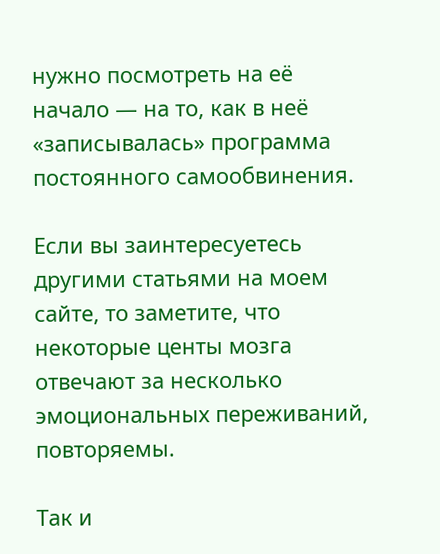нужно посмотреть на её начало — на то, как в неё «записывалась» программа постоянного самообвинения.

Если вы заинтересуетесь другими статьями на моем сайте, то заметите, что некоторые центы мозга отвечают за несколько эмоциональных переживаний, повторяемы.

Так и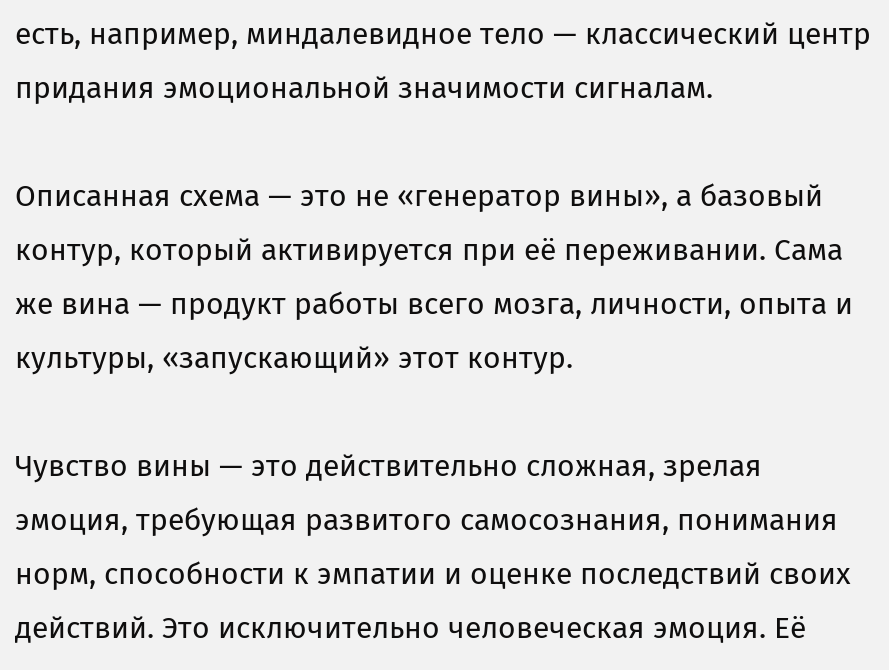есть, например, миндалевидное тело — классический центр придания эмоциональной значимости сигналам.

Описанная схема — это не «генератор вины», а базовый контур, который активируется при её переживании. Сама же вина — продукт работы всего мозга, личности, опыта и культуры, «запускающий» этот контур.

Чувство вины — это действительно сложная, зрелая эмоция, требующая развитого самосознания, понимания норм, способности к эмпатии и оценке последствий своих действий. Это исключительно человеческая эмоция. Её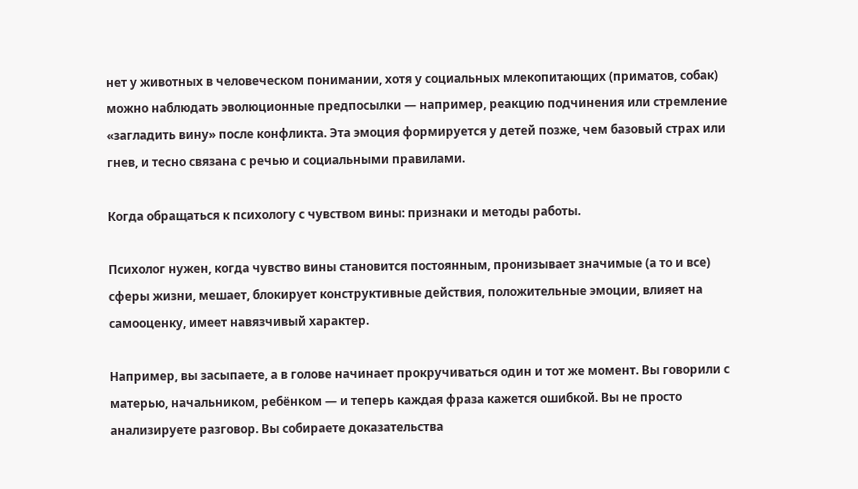нет у животных в человеческом понимании, хотя у социальных млекопитающих (приматов, собак) можно наблюдать эволюционные предпосылки — например, реакцию подчинения или стремление «загладить вину» после конфликта. Эта эмоция формируется у детей позже, чем базовый страх или гнев, и тесно связана с речью и социальными правилами.

Когда обращаться к психологу с чувством вины: признаки и методы работы.

Психолог нужен, когда чувство вины становится постоянным, пронизывает значимые (а то и все) сферы жизни, мешает, блокирует конструктивные действия, положительные эмоции, влияет на самооценку, имеет навязчивый характер.

Например, вы засыпаете, а в голове начинает прокручиваться один и тот же момент. Вы говорили с матерью, начальником, ребёнком — и теперь каждая фраза кажется ошибкой. Вы не просто анализируете разговор. Вы собираете доказательства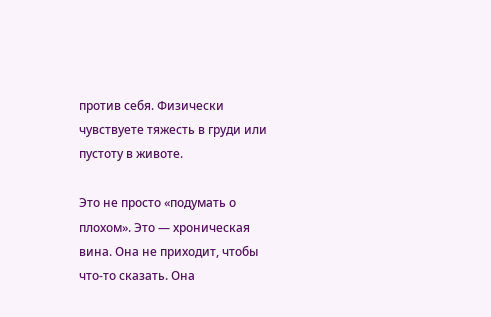против себя. Физически чувствуете тяжесть в груди или пустоту в животе.

Это не просто «подумать о плохом». Это — хроническая вина. Она не приходит, чтобы что-то сказать. Она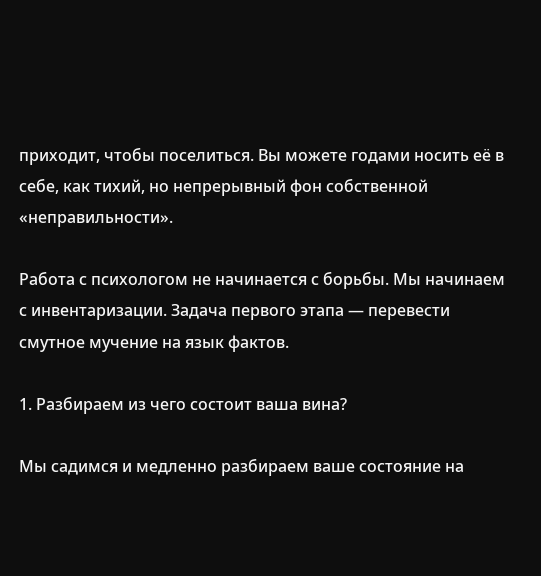приходит, чтобы поселиться. Вы можете годами носить её в себе, как тихий, но непрерывный фон собственной «неправильности».

Работа с психологом не начинается с борьбы. Мы начинаем с инвентаризации. Задача первого этапа — перевести смутное мучение на язык фактов.

1. Разбираем из чего состоит ваша вина?

Мы садимся и медленно разбираем ваше состояние на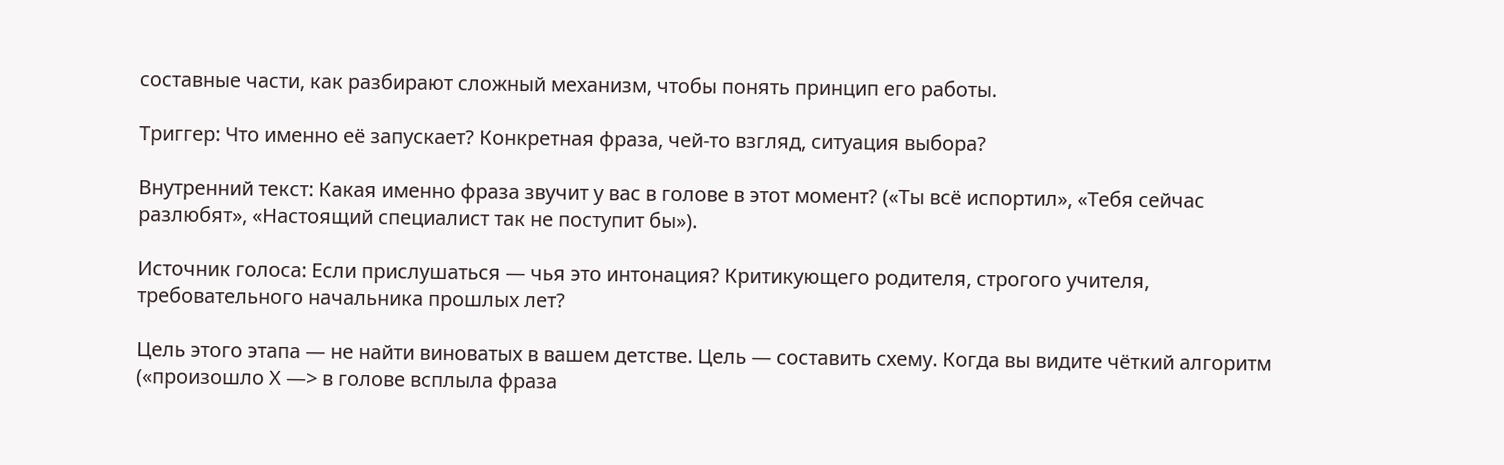составные части, как разбирают сложный механизм, чтобы понять принцип его работы.

Триггер: Что именно её запускает? Конкретная фраза, чей-то взгляд, ситуация выбора?

Внутренний текст: Какая именно фраза звучит у вас в голове в этот момент? («Ты всё испортил», «Тебя сейчас разлюбят», «Настоящий специалист так не поступит бы»).

Источник голоса: Если прислушаться — чья это интонация? Критикующего родителя, строгого учителя, требовательного начальника прошлых лет?

Цель этого этапа — не найти виноватых в вашем детстве. Цель — составить схему. Когда вы видите чёткий алгоритм («произошло Х —> в голове всплыла фраза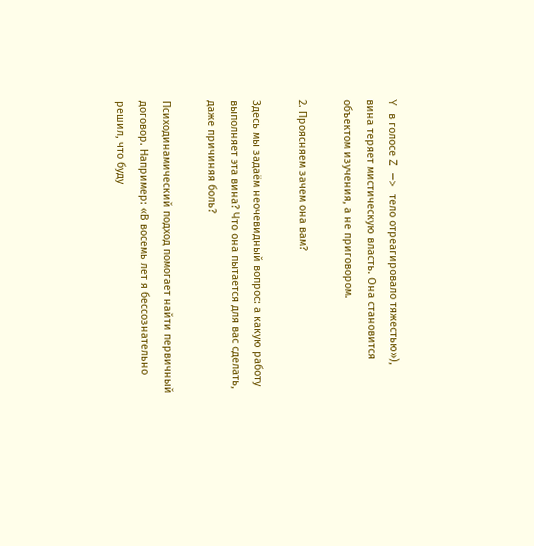Y в голосе Z —> тело отреагировало тяжестью»), вина теряет мистическую власть. Она становится объектом изучения, а не приговором.

2. Проясняем зачем она вам?

Здесь мы задаём неочевидный вопрос: а какую работу выполняет эта вина? Что она пытается для вас сделать, даже причиняя боль?

Психодинамический подход помогает найти первичный договор. Например: «В восемь лет я бессознательно решил, что буду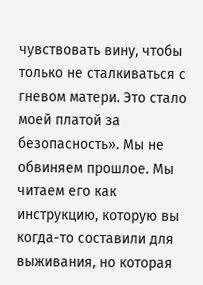чувствовать вину, чтобы только не сталкиваться с гневом матери. Это стало моей платой за безопасность». Мы не обвиняем прошлое. Мы читаем его как инструкцию, которую вы когда-то составили для выживания, но которая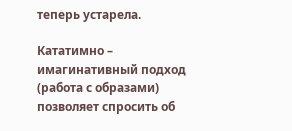теперь устарела.

Кататимно – имагинативный подход (работа с образами) позволяет спросить об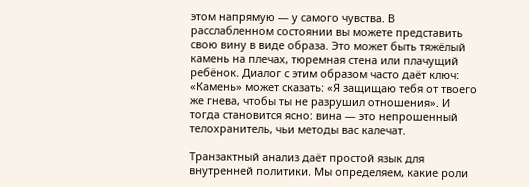этом напрямую — у самого чувства. В расслабленном состоянии вы можете представить свою вину в виде образа. Это может быть тяжёлый камень на плечах, тюремная стена или плачущий ребёнок. Диалог с этим образом часто даёт ключ: «Камень» может сказать: «Я защищаю тебя от твоего же гнева, чтобы ты не разрушил отношения». И тогда становится ясно: вина — это непрошенный телохранитель, чьи методы вас калечат.

Транзактный анализ даёт простой язык для внутренней политики. Мы определяем, какие роли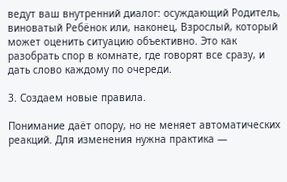ведут ваш внутренний диалог: осуждающий Родитель, виноватый Ребёнок или, наконец, Взрослый, который может оценить ситуацию объективно. Это как разобрать спор в комнате, где говорят все сразу, и дать слово каждому по очереди.

3. Создаем новые правила.

Понимание даёт опору, но не меняет автоматических реакций. Для изменения нужна практика —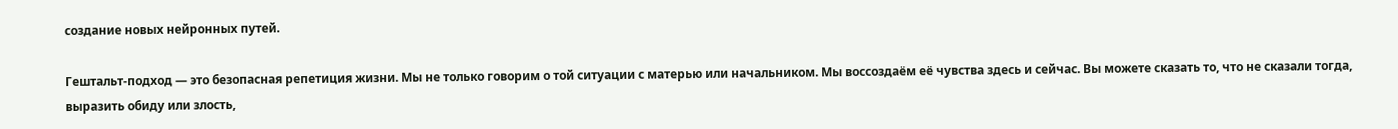создание новых нейронных путей.

Гештальт-подход — это безопасная репетиция жизни. Мы не только говорим о той ситуации с матерью или начальником. Мы воссоздаём её чувства здесь и сейчас. Вы можете сказать то, что не сказали тогда, выразить обиду или злость,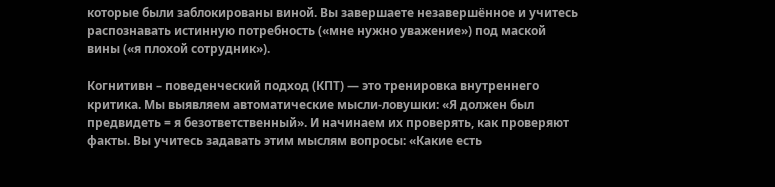которые были заблокированы виной. Вы завершаете незавершённое и учитесь распознавать истинную потребность («мне нужно уважение») под маской вины («я плохой сотрудник»).

Когнитивн – поведенческий подход (КПТ) — это тренировка внутреннего критика. Мы выявляем автоматические мысли-ловушки: «Я должен был предвидеть = я безответственный». И начинаем их проверять, как проверяют факты. Вы учитесь задавать этим мыслям вопросы: «Какие есть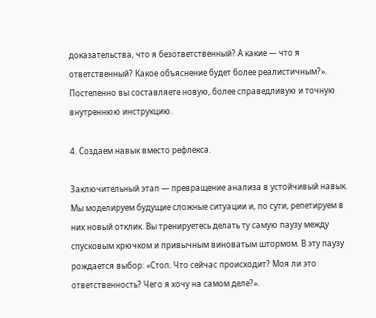доказательства, что я безответственный? А какие — что я ответственный? Какое объяснение будет более реалистичным?». Постепенно вы составляете новую, более справедливую и точную внутреннюю инструкцию.

4. Создаем навык вместо рефлекса.

Заключительный этап — превращение анализа в устойчивый навык. Мы моделируем будущие сложные ситуации и, по сути, репетируем в них новый отклик. Вы тренируетесь делать ту самую паузу между спусковым крючком и привычным виноватым штормом. В эту паузу рождается выбор: «Стоп. Что сейчас происходит? Моя ли это ответственность? Чего я хочу на самом деле?».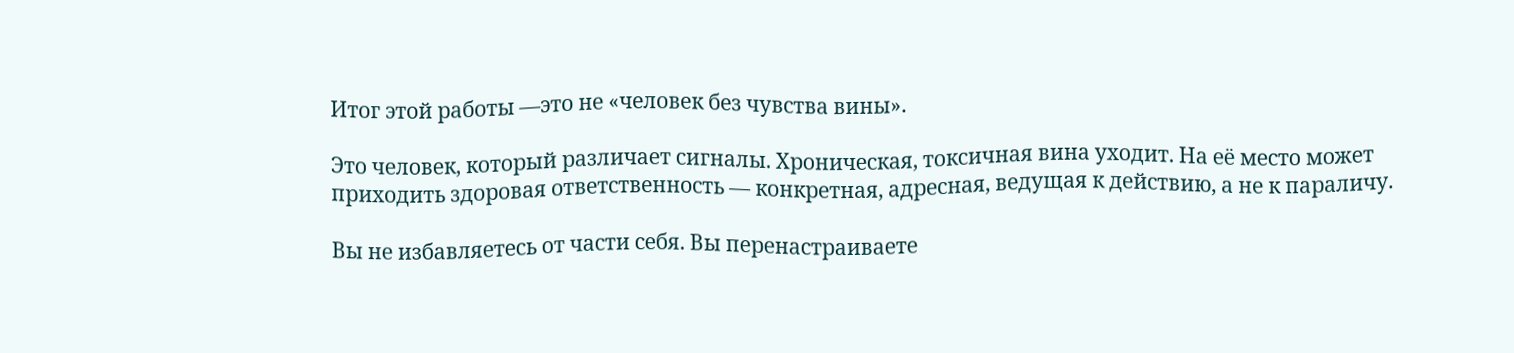Итог этой работы —это не «человек без чувства вины».

Это человек, который различает сигналы. Хроническая, токсичная вина уходит. На её место может приходить здоровая ответственность — конкретная, адресная, ведущая к действию, а не к параличу.

Вы не избавляетесь от части себя. Вы перенастраиваете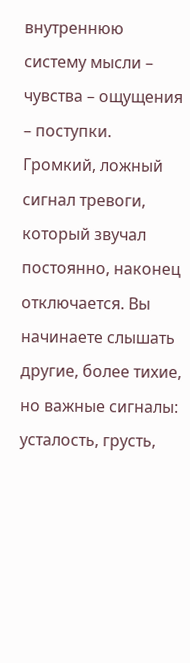внутреннюю систему мысли – чувства – ощущения – поступки. Громкий, ложный сигнал тревоги, который звучал постоянно, наконец отключается. Вы начинаете слышать другие, более тихие, но важные сигналы: усталость, грусть,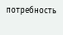потребность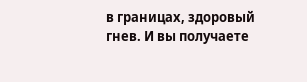в границах, здоровый гнев. И вы получаете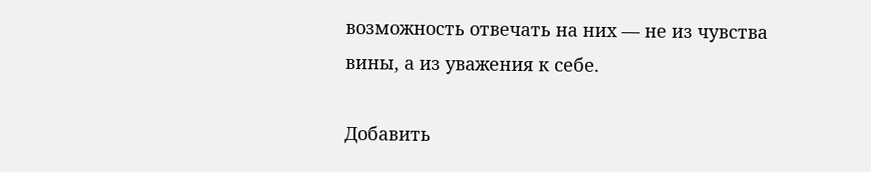возможность отвечать на них — не из чувства вины, а из уважения к себе.

Добавить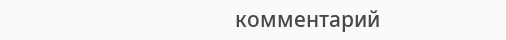комментарий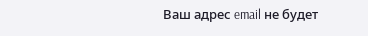Ваш адрес email не будет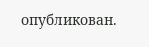опубликован.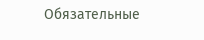Обязательные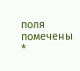поля помечены *